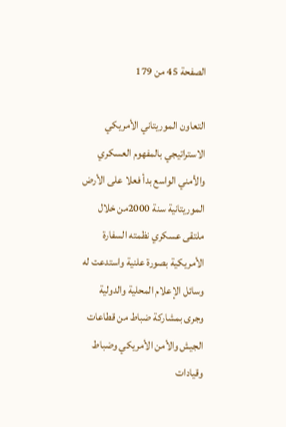الصفحة 45 من 179

التعاون الموريتاني الأمريكي الاستراتيجي بالمفهوم العسكري والأمني الواسع بدأ فعلا على الأرض الموريتانية سنة 2000من خلال ملتقى عسكري نظمته السفارة الأمريكية بصورة علنية واستدعت له وسائل الإعلام المحلية والدولية وجرى بمشاركة ضباط من قطاعات الجيش والأمن الأمريكي وضباط وقيادات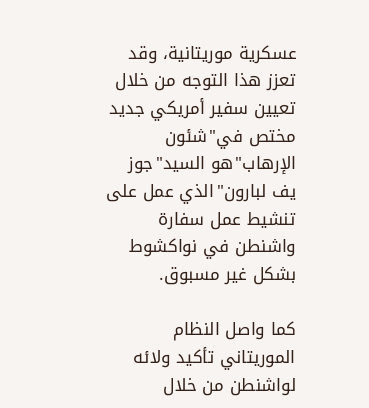عسكرية موريتانية، وقد تعزز هذا التوجه من خلال تعيين سفير أمريكي جديد مختص في"شئون الإرهاب"هو السيد"جوز يف لبارون"الذي عمل على تنشيط عمل سفارة واشنطن في نواكشوط بشكل غير مسبوق.

كما واصل النظام الموريتاني تأكيد ولائه لواشنطن من خلال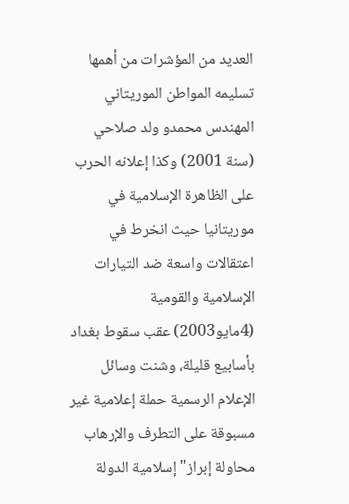العديد من المؤشرات من أهمها تسليمه المواطن الموريتاني المهندس محمدو ولد صلاحي (سنة 2001) وكذا إعلانه الحرب على الظاهرة الإسلامية في موريتانيا حيث انخرط في اعتقالات واسعة ضد التيارات الإسلامية والقومية (4مايو2003) عقب سقوط بغداد بأسابيع قليلة، وشنت وسائل الإعلام الرسمية حملة إعلامية غير مسبوقة على التطرف والإرهاب محاولة إبراز"إسلامية الدولة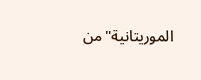الموريتانية"من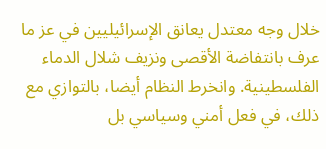خلال وجه معتدل يعانق الإسرائيليين في عز ما عرف بانتفاضة الأقصى ونزيف شلال الدماء الفلسطينية. وانخرط النظام أيضا، بالتوازي مع ذلك، في فعل أمني وسياسي بل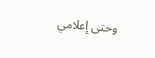وحتى إعلامي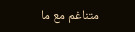متناغم مع ما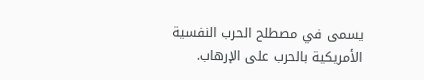يسمى في مصطلح الحرب النفسية الأمريكية بالحرب على الإرهاب.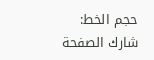حجم الخط:
شارك الصفحة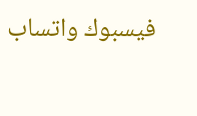فيسبوك واتساب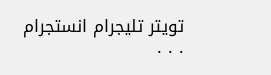تويتر تليجرام انستجرام
. . .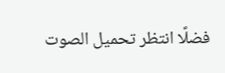فضلًا انتظر تحميل الصوت